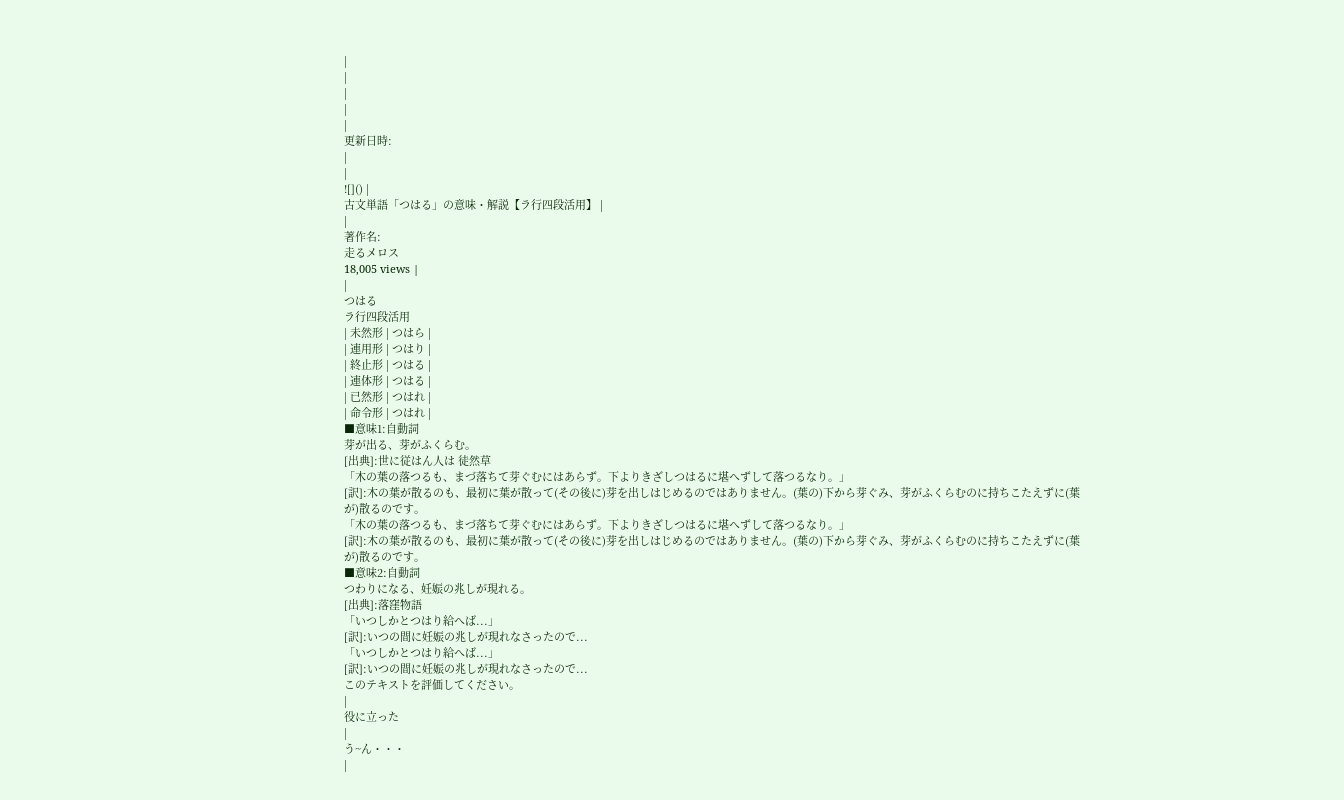|
|
|
|
|
更新日時:
|
|
![]() |
古文単語「つはる」の意味・解説【ラ行四段活用】 |
|
著作名:
走るメロス
18,005 views |
|
つはる
ラ行四段活用
| 未然形 | つはら |
| 連用形 | つはり |
| 終止形 | つはる |
| 連体形 | つはる |
| 已然形 | つはれ |
| 命令形 | つはれ |
■意味1:自動詞
芽が出る、芽がふくらむ。
[出典]:世に従はん人は 徒然草
「木の葉の落つるも、まづ落ちて芽ぐむにはあらず。下よりきざしつはるに堪へずして落つるなり。」
[訳]:木の葉が散るのも、最初に葉が散って(その後に)芽を出しはじめるのではありません。(葉の)下から芽ぐみ、芽がふくらむのに持ちこたえずに(葉が)散るのです。
「木の葉の落つるも、まづ落ちて芽ぐむにはあらず。下よりきざしつはるに堪へずして落つるなり。」
[訳]:木の葉が散るのも、最初に葉が散って(その後に)芽を出しはじめるのではありません。(葉の)下から芽ぐみ、芽がふくらむのに持ちこたえずに(葉が)散るのです。
■意味2:自動詞
つわりになる、妊娠の兆しが現れる。
[出典]:落窪物語
「いつしかとつはり給へば...」
[訳]:いつの間に妊娠の兆しが現れなさったので...
「いつしかとつはり給へば...」
[訳]:いつの間に妊娠の兆しが現れなさったので...
このテキストを評価してください。
|
役に立った
|
う~ん・・・
|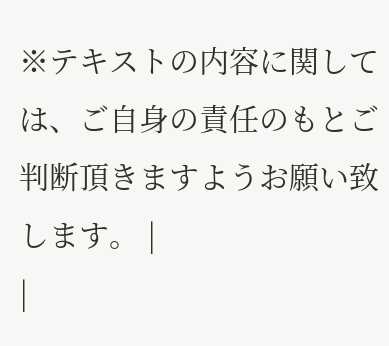※テキストの内容に関しては、ご自身の責任のもとご判断頂きますようお願い致します。 |
|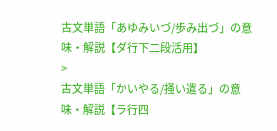古文単語「あゆみいづ/歩み出づ」の意味・解説【ダ行下二段活用】
>
古文単語「かいやる/掻い遣る」の意味・解説【ラ行四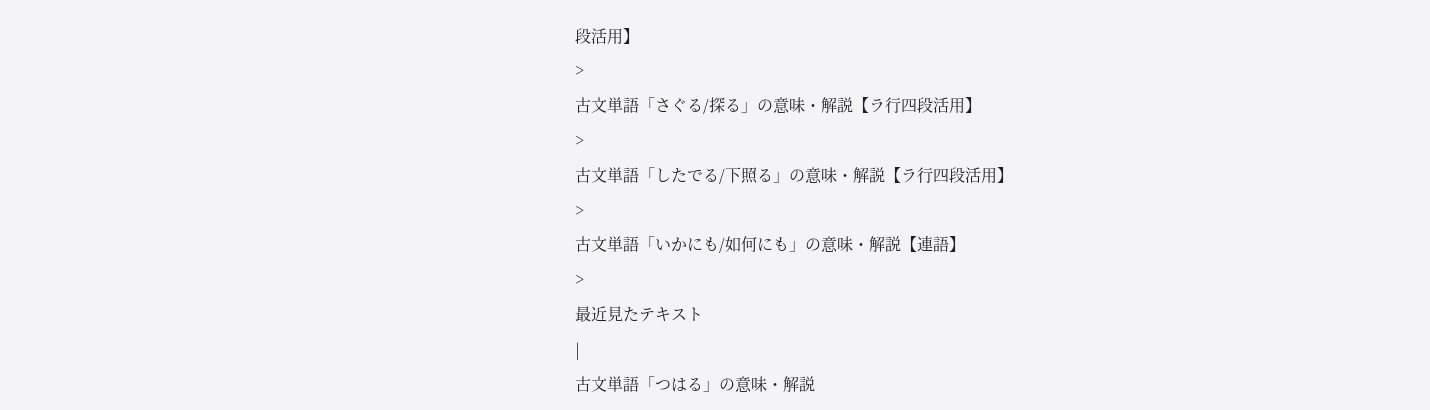段活用】
>
古文単語「さぐる/探る」の意味・解説【ラ行四段活用】
>
古文単語「したでる/下照る」の意味・解説【ラ行四段活用】
>
古文単語「いかにも/如何にも」の意味・解説【連語】
>
最近見たテキスト
|
古文単語「つはる」の意味・解説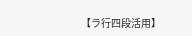【ラ行四段活用】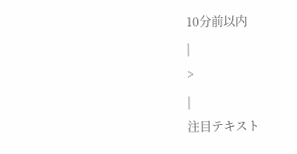10分前以内
|
>
|
注目テキスト